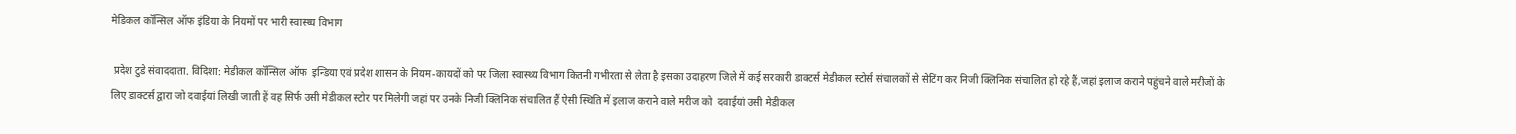मेडिकल कॉन्सिल ऑफ इंडिया के नियमों पर भारी स्वास्थ्य विभाग

 प्रदेश टुडे संवाददाता. विदिशा: मेडीकल कॉन्सिल ऑफ  इन्डिया एवं प्रदेश शासन के नियम-कायदों को पर जिला स्वास्थ्य विभाग कितनी गभीरता से लेता है इसका उदाहरण जिले में कई सरकारी डाक्टर्स मेडीकल स्टोर्स संचालकों से सेटिंग कर निजी क्लिनिक संचालित हो रहे हैं,जहां इलाज कराने पहुंचने वाले मरीजों के लिए डाक्टर्स द्वारा जो दवाईयां लिखी जाती हें वह सिर्फ उसी मेडीकल स्टोर पर मिलेगी जहां पर उनके निजी क्लिनिक संचालित हैं ऐसी स्थिति में इलाज कराने वाले मरीज को  दवाईयां उसी मेडीकल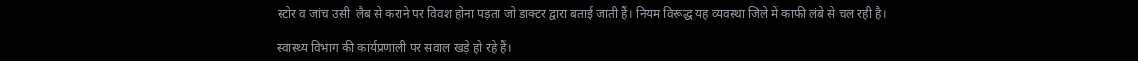स्टोर व जांच उसी  लैब से कराने पर विवश होना पड़ता जो डाक्टर द्वारा बताई जाती हैं। नियम विरूद्ध यह व्यवस्था जिले में काफी लंबे से चल रही है।

स्वास्थ्य विभाग की कार्यप्रणाली पर सवाल खड़े हो रहे हैं।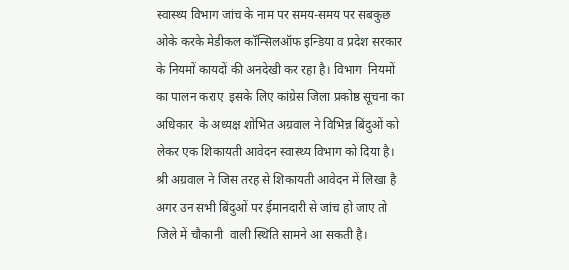स्वास्थ्य विभाग जांच के नाम पर समय-समय पर सबकुछ ओके करके मेडीकल कॉन्सिलऑफ इन्डिया व प्रदेश सरकार के नियमों कायदों की अनदेखी कर रहा है। विभाग  नियमों का पालन कराए  इसके लिए कांग्रेस जिला प्रकोष्ठ सूचना का अधिकार  के अध्यक्ष शोभित अग्रवाल ने विभिन्न बिंदुओं को लेकर एक शिकायती आवेदन स्वास्थ्य विभाग को दिया है। श्री अग्रवाल ने जिस तरह से शिकायती आवेदन में लिखा है अगर उन सभी बिंदुओं पर ईमानदारी से जांच हो जाए तो जिले में चौकानी  वाली स्थिति सामने आ सकती है।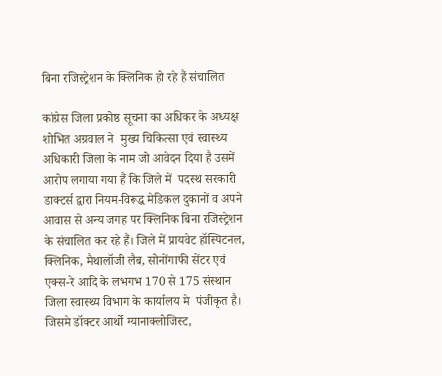बिना रजिस्ट्रेशन के क्लिनिक हो रहे हैं संचालित

कांग्रेस जिला प्रकोष्ठ सूचना का अधिकर के अध्यक्ष शोभित अग्रवाल ने  मुख्य चिकित्सा एवं स्वास्थ्य अधिकारी जिला के नाम जो आवेदन दिया है उसमें आरोप लगाया गया हैं कि जिले में  पदस्थ सरकारी डाक्टर्स द्वारा नियम-विरूद्ध मेडिकल दुकानों व अपने आवास से अन्य जगह पर क्लिनिक बिना रजिस्ट्रेशन के संचालित कर रहे हैं। जिले में प्रायवेट हॉस्पिटनल, क्लिनिक, मैथालॉजी लैब, सोनोंगाफी सेंटर एवं एक्स-रे आदि के लभगभ 170 से 175 संस्थान जिला स्वास्थ्य विभाग के कार्यालय मे  पंजीकृत है। जिसमे डॉक्टर आर्थो ग्यानाक्लोजिस्ट,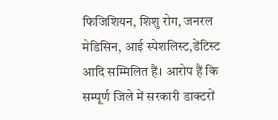फिजिशियन, शिशु रोग, जनरल मेडिसिन, आई स्पेशलिस्ट,डेंटिस्ट आदि सम्मिलित हैं। आरोप हैं कि सम्पूर्ण जिले में सरकारी डाक्टरों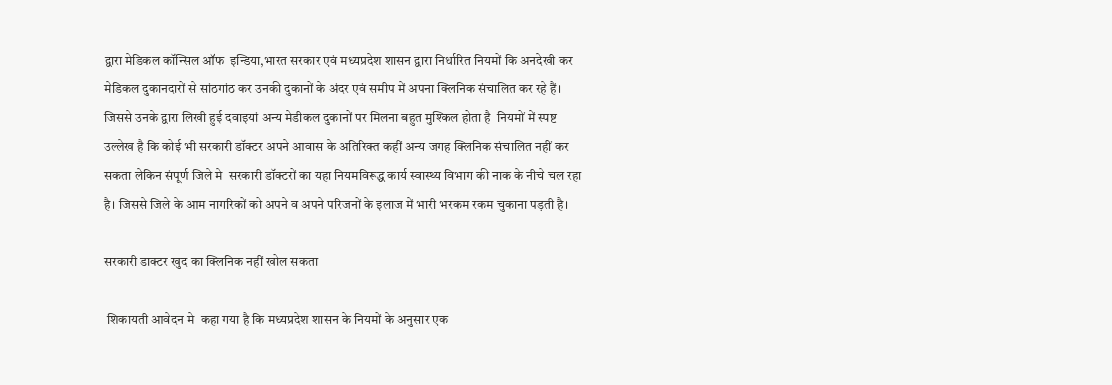द्वारा मेडिकल कॉन्सिल ऑफ  इन्डिया,भारत सरकार एवं मध्यप्रदेश शासन द्वारा निर्धारित नियमों कि अनदेखी कर मेडिकल दुकानदारों से सांठगांठ कर उनकी दुकानों के अंदर एवं समीप में अपना क्लिनिक संचालित कर रहे हैं। जिससे उनके द्वारा लिखी हुई दवाइयां अन्य मेडीकल दुकानों पर मिलना बहुत मुश्किल होता है  नियमों में स्पष्ट उल्लेख है कि कोई भी सरकारी डॉक्टर अपने आवास के अतिरिक्त कहीं अन्य जगह क्लिनिक संचालित नहीं कर सकता लेकिन संपूर्ण जिले मे  सरकारी डॉक्टरों का यहा नियमविरूद्ध कार्य स्वास्थ्य विभाग की नाक के नीचे चल रहा है। जिससे जिले के आम नागरिकों को अपने व अपने परिजनों के इलाज में भारी भरकम रकम चुकाना पड़ती है।

सरकारी डाक्टर खुद का क्लिनिक नहीं खोल सकता

 शिकायती आवेदन मे  कहा गया है कि मध्यप्रदेश शासन के नियमों के अनुसार एक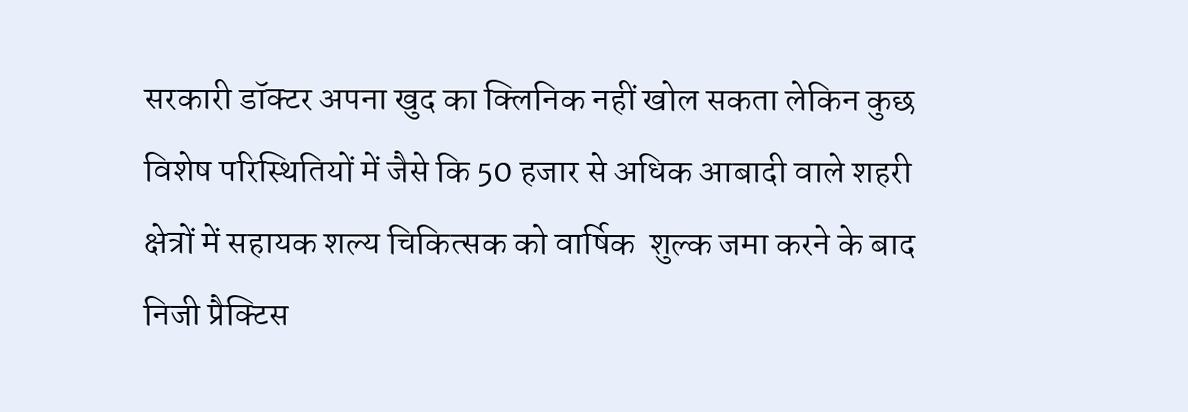सरकारी डॉक्टर अपना खुद का क्लिनिक नहीं खोल सकता लेकिन कुछ विशेष परिस्थितियों में जैसे कि 50 हजार से अधिक आबादी वाले शहरी क्षेत्रों में सहायक शल्य चिकित्सक को वार्षिक  शुल्क जमा करने के बाद निजी प्रैक्टिस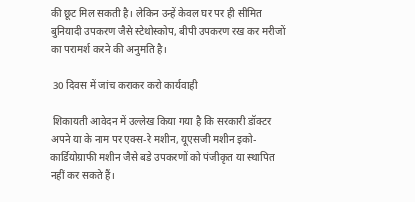की छूट मिल सकती है। लेकिन उन्हें केवल घर पर ही सीमित बुनियादी उपकरण जैसे स्टेथोस्कोप, बीपी उपकरण रख कर मरीजों का परामर्श करने की अनुमति है।

 30 दिवस में जांच कराकर करो कार्यवाही

 शिकायती आवेदन में उल्लेख किया गया है कि सरकारी डॉक्टर अपने या के नाम पर एक्स-रे मशीन, यूएसजी मशीन इको-कार्डियोग्राफी मशीन जैसे बडे उपकरणों को पंजीकृत या स्थापित नहीं कर सकते हैं।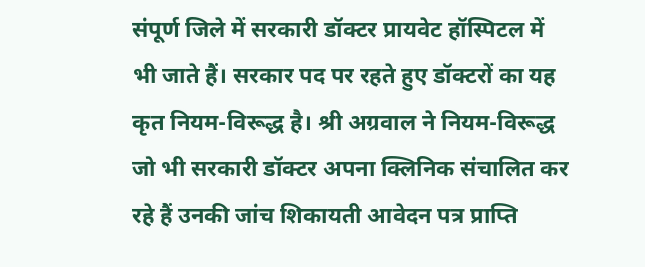संपूर्ण जिले में सरकारी डॉक्टर प्रायवेट हॉस्पिटल में भी जाते हैं। सरकार पद पर रहते हुए डॉक्टरों का यह कृत नियम-विरूद्ध है। श्री अग्रवाल ने नियम-विरूद्ध जो भी सरकारी डॉक्टर अपना क्लिनिक संचालित कर रहे हैं उनकी जांच शिकायती आवेदन पत्र प्राप्ति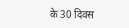के 30 दिवस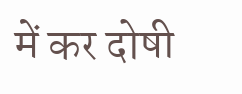में कर दोषी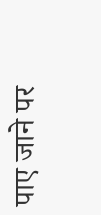पाए जाने पर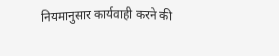नियमानुसार कार्यवाही करने की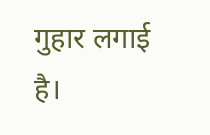गुहार लगाई है।